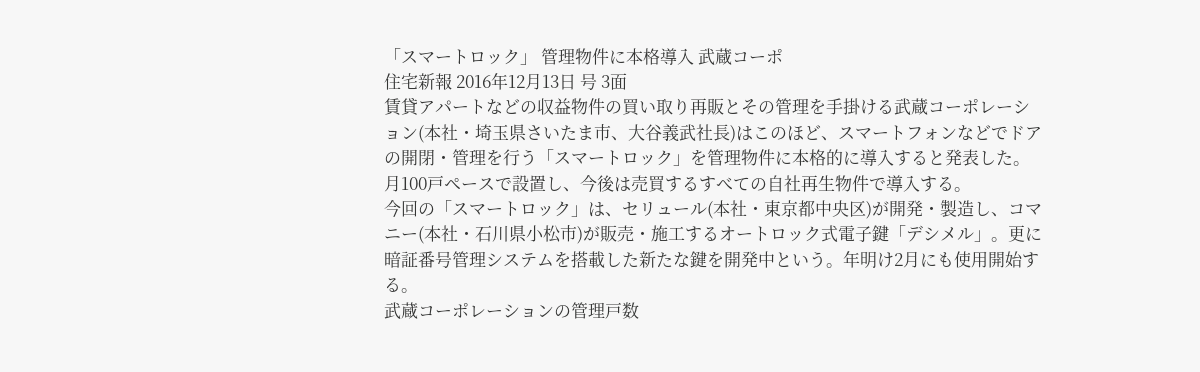「スマートロック」 管理物件に本格導入 武蔵コーポ
住宅新報 2016年12月13日 号 3面
賃貸アパートなどの収益物件の買い取り再販とその管理を手掛ける武蔵コーポレーション(本社・埼玉県さいたま市、大谷義武社長)はこのほど、スマートフォンなどでドアの開閉・管理を行う「スマートロック」を管理物件に本格的に導入すると発表した。月100戸ペースで設置し、今後は売買するすべての自社再生物件で導入する。
今回の「スマートロック」は、セリュール(本社・東京都中央区)が開発・製造し、コマニー(本社・石川県小松市)が販売・施工するオートロック式電子鍵「デシメル」。更に暗証番号管理システムを搭載した新たな鍵を開発中という。年明け2月にも使用開始する。
武蔵コーポレーションの管理戸数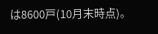は8600戸(10月末時点)。